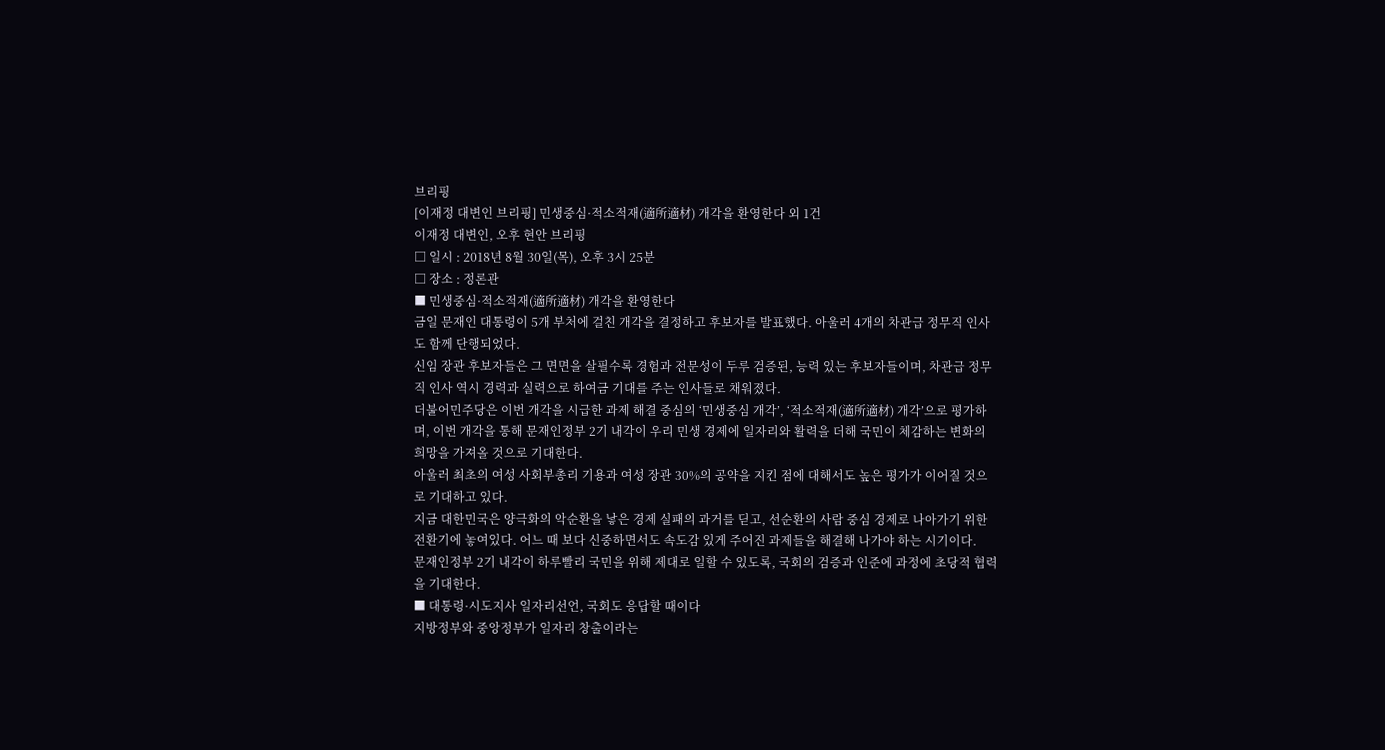브리핑
[이재정 대변인 브리핑] 민생중심·적소적재(適所適材) 개각을 환영한다 외 1건
이재정 대변인, 오후 현안 브리핑
□ 일시 : 2018년 8월 30일(목), 오후 3시 25분
□ 장소 : 정론관
■ 민생중심·적소적재(適所適材) 개각을 환영한다
금일 문재인 대통령이 5개 부처에 걸친 개각을 결정하고 후보자를 발표했다. 아울러 4개의 차관급 정무직 인사도 함께 단행되었다.
신임 장관 후보자들은 그 면면을 살필수록 경험과 전문성이 두루 검증된, 능력 있는 후보자들이며, 차관급 정무직 인사 역시 경력과 실력으로 하여금 기대를 주는 인사들로 채워졌다.
더불어민주당은 이번 개각을 시급한 과제 해결 중심의 ‘민생중심 개각’, ‘적소적재(適所適材) 개각’으로 평가하며, 이번 개각을 통해 문재인정부 2기 내각이 우리 민생 경제에 일자리와 활력을 더해 국민이 체감하는 변화의 희망을 가져올 것으로 기대한다.
아울러 최초의 여성 사회부총리 기용과 여성 장관 30%의 공약을 지킨 점에 대해서도 높은 평가가 이어질 것으로 기대하고 있다.
지금 대한민국은 양극화의 악순환을 낳은 경제 실패의 과거를 딛고, 선순환의 사람 중심 경제로 나아가기 위한 전환기에 놓여있다. 어느 때 보다 신중하면서도 속도감 있게 주어진 과제들을 해결해 나가야 하는 시기이다.
문재인정부 2기 내각이 하루빨리 국민을 위해 제대로 일할 수 있도록, 국회의 검증과 인준에 과정에 초당적 협력을 기대한다.
■ 대통령·시도지사 일자리선언, 국회도 응답할 때이다
지방정부와 중앙정부가 일자리 창출이라는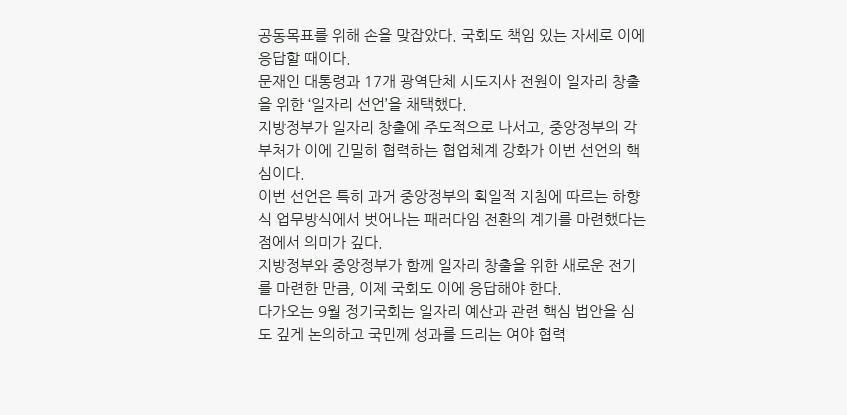공동목표를 위해 손을 맞잡았다. 국회도 책임 있는 자세로 이에 응답할 때이다.
문재인 대통령과 17개 광역단체 시도지사 전원이 일자리 창출을 위한 ‘일자리 선언’을 채택했다.
지방정부가 일자리 창출에 주도적으로 나서고, 중앙정부의 각 부처가 이에 긴밀히 협력하는 협업체계 강화가 이번 선언의 핵심이다.
이번 선언은 특히 과거 중앙정부의 획일적 지침에 따르는 하향식 업무방식에서 벗어나는 패러다임 전환의 계기를 마련했다는 점에서 의미가 깊다.
지방정부와 중앙정부가 함께 일자리 창출을 위한 새로운 전기를 마련한 만큼, 이제 국회도 이에 응답해야 한다.
다가오는 9월 정기국회는 일자리 예산과 관련 핵심 법안을 심도 깊게 논의하고 국민께 성과를 드리는 여야 협력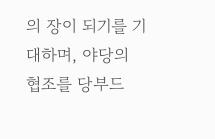의 장이 되기를 기대하며, 야당의 협조를 당부드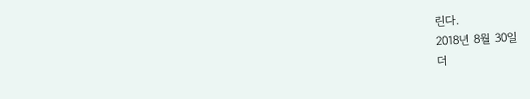린다.
2018년 8월 30일
더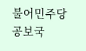불어민주당 공보국